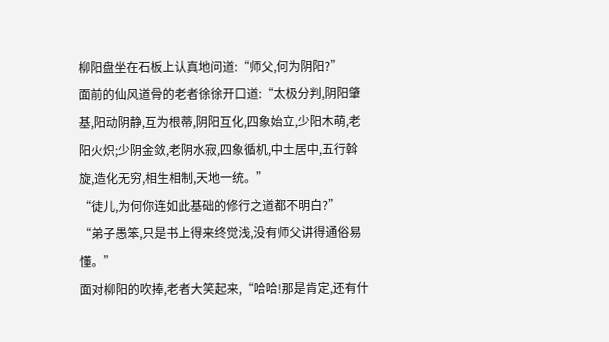柳阳盘坐在石板上认真地问道:“师父,何为阴阳?”
面前的仙风道骨的老者徐徐开口道:“太极分判,阴阳肇基,阳动阴静,互为根蒂,阴阳互化,四象始立,少阳木萌,老阳火炽;少阴金敛,老阴水寂,四象循机,中土居中,五行斡旋,造化无穷,相生相制,天地一统。”
“徒儿,为何你连如此基础的修行之道都不明白?”
“弟子愚笨,只是书上得来终觉浅,没有师父讲得通俗易懂。”
面对柳阳的吹捧,老者大笑起来,“哈哈!那是肯定,还有什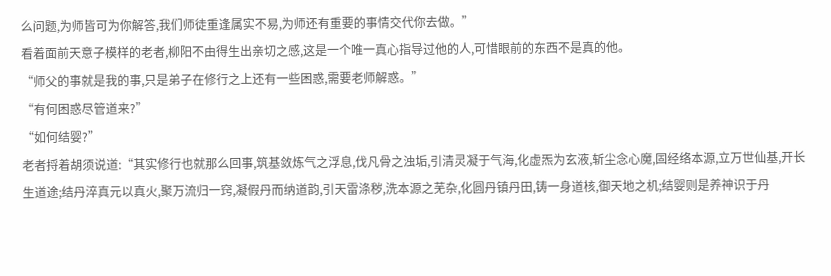么问题,为师皆可为你解答,我们师徒重逢属实不易,为师还有重要的事情交代你去做。”
看着面前天意子模样的老者,柳阳不由得生出亲切之感,这是一个唯一真心指导过他的人,可惜眼前的东西不是真的他。
“师父的事就是我的事,只是弟子在修行之上还有一些困惑,需要老师解惑。”
“有何困惑尽管道来?”
“如何结婴?”
老者捋着胡须说道:“其实修行也就那么回事,筑基敛炼气之浮息,伐凡骨之浊垢,引清灵凝于气海,化虚炁为玄液,斩尘念心魔,固经络本源,立万世仙基,开长生道途;结丹淬真元以真火,聚万流归一窍,凝假丹而纳道韵,引天雷涤秽,洗本源之芜杂,化圆丹镇丹田,铸一身道核,御天地之机;结婴则是养神识于丹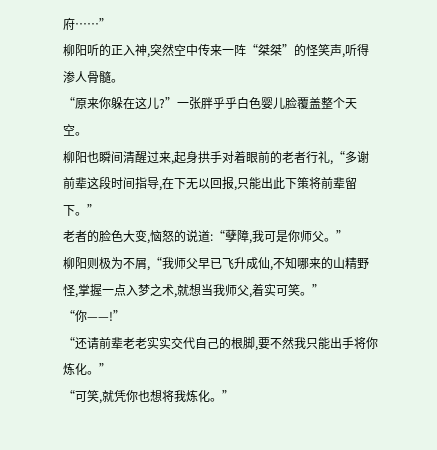府……”
柳阳听的正入神,突然空中传来一阵“桀桀”的怪笑声,听得渗人骨髓。
“原来你躲在这儿?”一张胖乎乎白色婴儿脸覆盖整个天空。
柳阳也瞬间清醒过来,起身拱手对着眼前的老者行礼,“多谢前辈这段时间指导,在下无以回报,只能出此下策将前辈留下。”
老者的脸色大变,恼怒的说道:“孽障,我可是你师父。”
柳阳则极为不屑,“我师父早已飞升成仙,不知哪来的山精野怪,掌握一点入梦之术,就想当我师父,着实可笑。”
“你——!”
“还请前辈老老实实交代自己的根脚,要不然我只能出手将你炼化。”
“可笑,就凭你也想将我炼化。”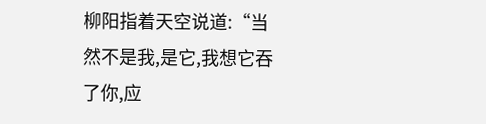柳阳指着天空说道:“当然不是我,是它,我想它吞了你,应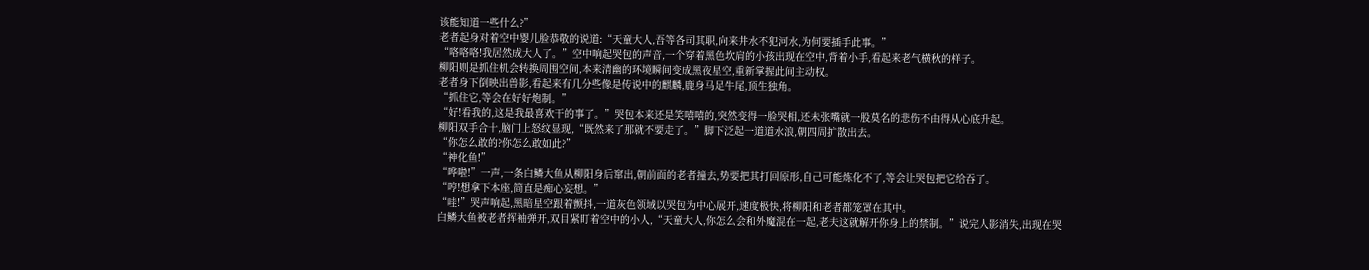该能知道一些什么?”
老者起身对着空中婴儿脸恭敬的说道:“天童大人,吾等各司其职,向来井水不犯河水,为何要插手此事。”
“咯咯咯!我居然成大人了。”空中响起哭包的声音,一个穿着黑色坎肩的小孩出现在空中,背着小手,看起来老气横秋的样子。
柳阳则是抓住机会转换周围空间,本来清幽的环境瞬间变成黑夜星空,重新掌握此间主动权。
老者身下倒映出兽影,看起来有几分些像是传说中的麒麟,鹿身马足牛尾,顶生独角。
“抓住它,等会在好好炮制。”
“好!看我的,这是我最喜欢干的事了。”哭包本来还是笑嘻嘻的,突然变得一脸哭相,还未张嘴就一股莫名的悲伤不由得从心底升起。
柳阳双手合十,脑门上怒纹显现,“既然来了那就不要走了。”脚下泛起一道道水浪,朝四周扩散出去。
“你怎么敢的?你怎么敢如此?”
“神化鱼!”
“哗啦!”一声,一条白鳞大鱼从柳阳身后窜出,朝前面的老者撞去,势要把其打回原形,自己可能炼化不了,等会让哭包把它给吞了。
“哼!想拿下本座,简直是痴心妄想。”
“哇!”哭声响起,黑暗星空跟着颤抖,一道灰色领域以哭包为中心展开,速度极快,将柳阳和老者都笼罩在其中。
白鳞大鱼被老者挥袖弹开,双目紧盯着空中的小人,“天童大人,你怎么会和外魔混在一起,老夫这就解开你身上的禁制。”说完人影消失,出现在哭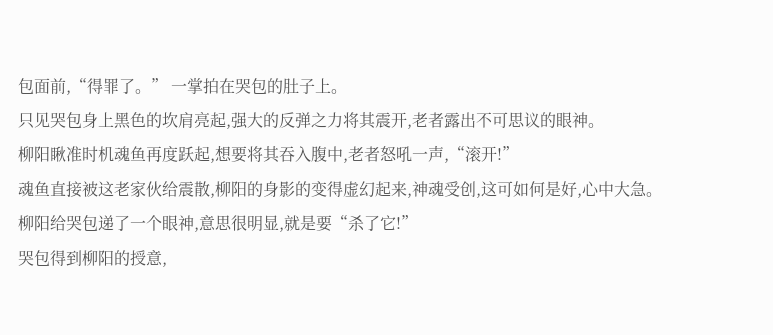包面前,“得罪了。” 一掌拍在哭包的肚子上。
只见哭包身上黑色的坎肩亮起,强大的反弹之力将其震开,老者露出不可思议的眼神。
柳阳瞅准时机魂鱼再度跃起,想要将其吞入腹中,老者怒吼一声,“滚开!”
魂鱼直接被这老家伙给震散,柳阳的身影的变得虚幻起来,神魂受创,这可如何是好,心中大急。
柳阳给哭包递了一个眼神,意思很明显,就是要“杀了它!”
哭包得到柳阳的授意,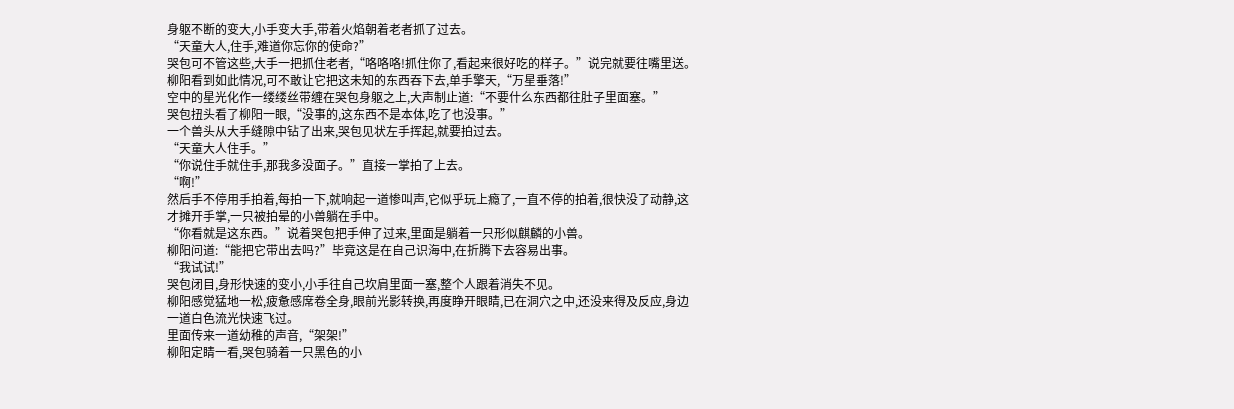身躯不断的变大,小手变大手,带着火焰朝着老者抓了过去。
“天童大人,住手,难道你忘你的使命?”
哭包可不管这些,大手一把抓住老者,“咯咯咯!抓住你了,看起来很好吃的样子。”说完就要往嘴里送。
柳阳看到如此情况,可不敢让它把这未知的东西吞下去,单手擎天,“万星垂落!”
空中的星光化作一缕缕丝带缠在哭包身躯之上,大声制止道:“不要什么东西都往肚子里面塞。”
哭包扭头看了柳阳一眼,“没事的,这东西不是本体,吃了也没事。”
一个兽头从大手缝隙中钻了出来,哭包见状左手挥起,就要拍过去。
“天童大人住手。”
“你说住手就住手,那我多没面子。”直接一掌拍了上去。
“啊!”
然后手不停用手拍着,每拍一下,就响起一道惨叫声,它似乎玩上瘾了,一直不停的拍着,很快没了动静,这才摊开手掌,一只被拍晕的小兽躺在手中。
“你看就是这东西。”说着哭包把手伸了过来,里面是躺着一只形似麒麟的小兽。
柳阳问道:“能把它带出去吗?”毕竟这是在自己识海中,在折腾下去容易出事。
“我试试!”
哭包闭目,身形快速的变小,小手往自己坎肩里面一塞,整个人跟着消失不见。
柳阳感觉猛地一松,疲惫感席卷全身,眼前光影转换,再度睁开眼睛,已在洞穴之中,还没来得及反应,身边一道白色流光快速飞过。
里面传来一道幼稚的声音,“架架!”
柳阳定睛一看,哭包骑着一只黑色的小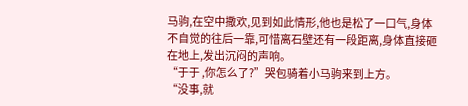马驹,在空中撒欢,见到如此情形,他也是松了一口气,身体不自觉的往后一靠,可惜离石壁还有一段距离,身体直接砸在地上,发出沉闷的声响。
“于于 ,你怎么了?”哭包骑着小马驹来到上方。
“没事,就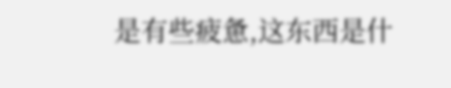是有些疲惫,这东西是什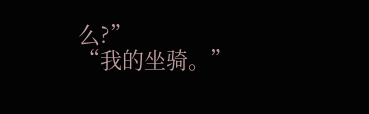么?”
“我的坐骑。”